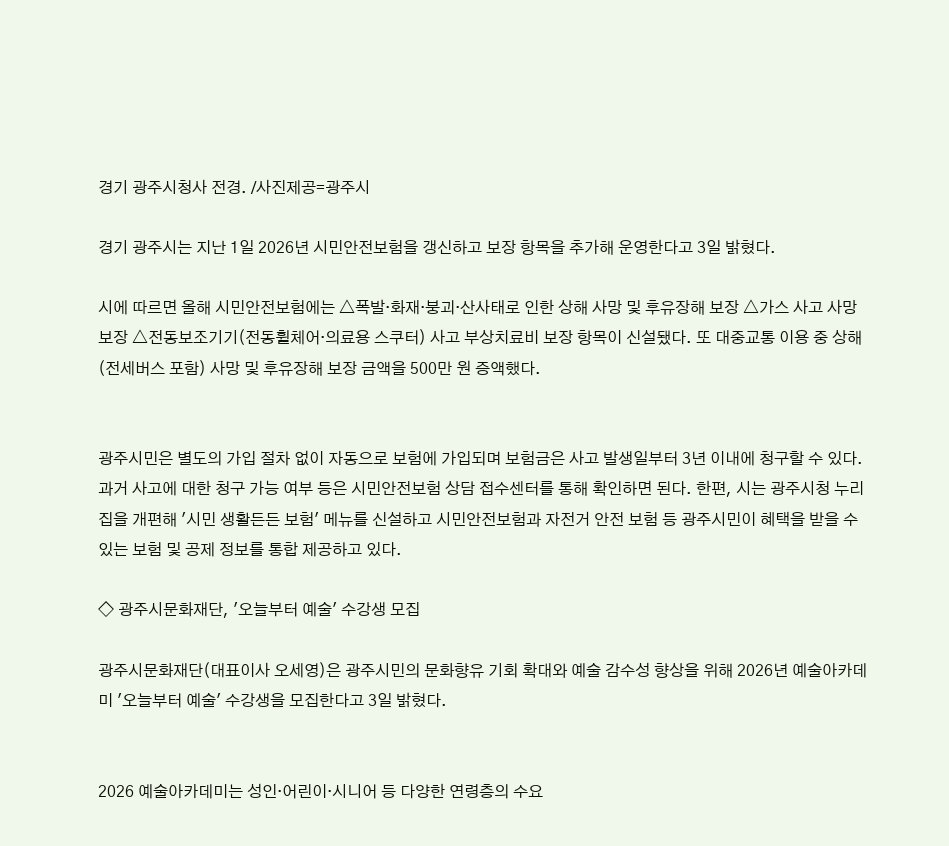경기 광주시청사 전경. /사진제공=광주시

경기 광주시는 지난 1일 2026년 시민안전보험을 갱신하고 보장 항목을 추가해 운영한다고 3일 밝혔다.

시에 따르면 올해 시민안전보험에는 △폭발·화재·붕괴·산사태로 인한 상해 사망 및 후유장해 보장 △가스 사고 사망 보장 △전동보조기기(전동휠체어·의료용 스쿠터) 사고 부상치료비 보장 항목이 신설됐다. 또 대중교통 이용 중 상해(전세버스 포함) 사망 및 후유장해 보장 금액을 500만 원 증액했다.


광주시민은 별도의 가입 절차 없이 자동으로 보험에 가입되며 보험금은 사고 발생일부터 3년 이내에 청구할 수 있다. 과거 사고에 대한 청구 가능 여부 등은 시민안전보험 상담 접수센터를 통해 확인하면 된다. 한편, 시는 광주시청 누리집을 개편해 '시민 생활든든 보험' 메뉴를 신설하고 시민안전보험과 자전거 안전 보험 등 광주시민이 혜택을 받을 수 있는 보험 및 공제 정보를 통합 제공하고 있다.

◇ 광주시문화재단, '오늘부터 예술' 수강생 모집

광주시문화재단(대표이사 오세영)은 광주시민의 문화향유 기회 확대와 예술 감수성 향상을 위해 2026년 예술아카데미 '오늘부터 예술' 수강생을 모집한다고 3일 밝혔다.


2026 예술아카데미는 성인·어린이·시니어 등 다양한 연령층의 수요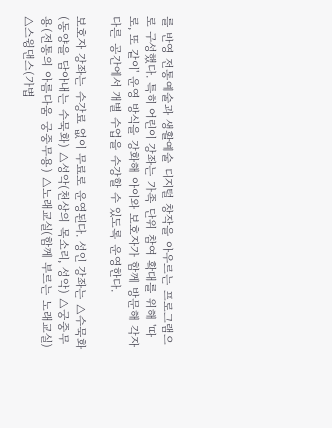를 반영 전통예술과 생활예술 디지털 창작을 아우르는 프로그램으로 구성했다. 특히 어린이 강좌는 가족 단위 참여 확대를 위해 '따로, 또 같이' 운영 방식을 강화해 아이와 보호자가 함께 방문해 각자 다른 공간에서 개별 수업을 수강할 수 있도록 운영한다.

보호자 강좌는 수강료 없이 무료로 운영된다. 성인 강좌는 △수묵화(동양을 담아내는 수묵화) △성악(천상의 목소리, 성악) △궁중무용(전통의 아름다움 궁중무용) △노래교실(함께 부르는 노래교실) △스윙댄스(가볍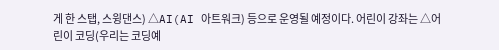게 한 스탭, 스윙댄스) △AI(AI 아트워크) 등으로 운영될 예정이다. 어린이 강좌는 △어린이 코딩(우리는 코딩예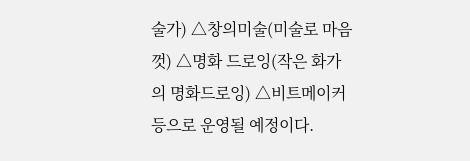술가) △창의미술(미술로 마음껏) △명화 드로잉(작은 화가의 명화드로잉) △비트메이커 등으로 운영될 예정이다.